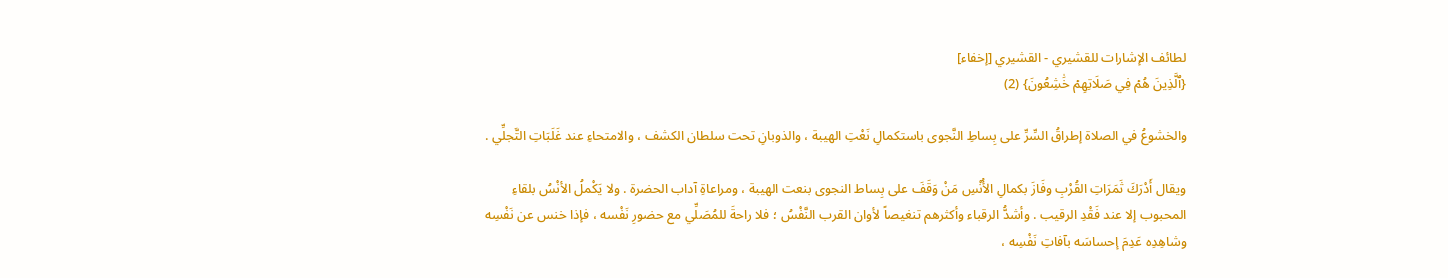لطائف الإشارات للقشيري - القشيري [إخفاء]
{ٱلَّذِينَ هُمۡ فِي صَلَاتِهِمۡ خَٰشِعُونَ} (2)

والخشوعُ في الصلاة إطراقُ السِّرِّ على بِساطِ النَّجوى باستكمالِ نَعْتِ الهيبة ، والذوبانِ تحت سلطان الكشف ، والامتحاءِ عند غَلَبَاتِ التَّجلِّي .

ويقال أَدْرَكَ ثَمَرَاتِ القُرْبِ وفَازَ بكمالِ الأُنْسِ مَنْ وَقَفَ على بِساط النجوى بنعت الهيبة ، ومراعاةِ آداب الحضرة . ولا يَكْملُ الأنْسُ بلقاءِ المحبوب إلا عند فَقْدِ الرقيب . وأشدُّ الرقباء وأكثرهم تنغيصاً لأوان القرب النَّفْسُ ؛ فلا راحةَ للمُصَلِّي مع حضورِ نَفْسه ، فإذا خنس عن نَفْسِه وشاهِدِه عَدِمَ إحساسَه بآفاتِ نَفْسِه ،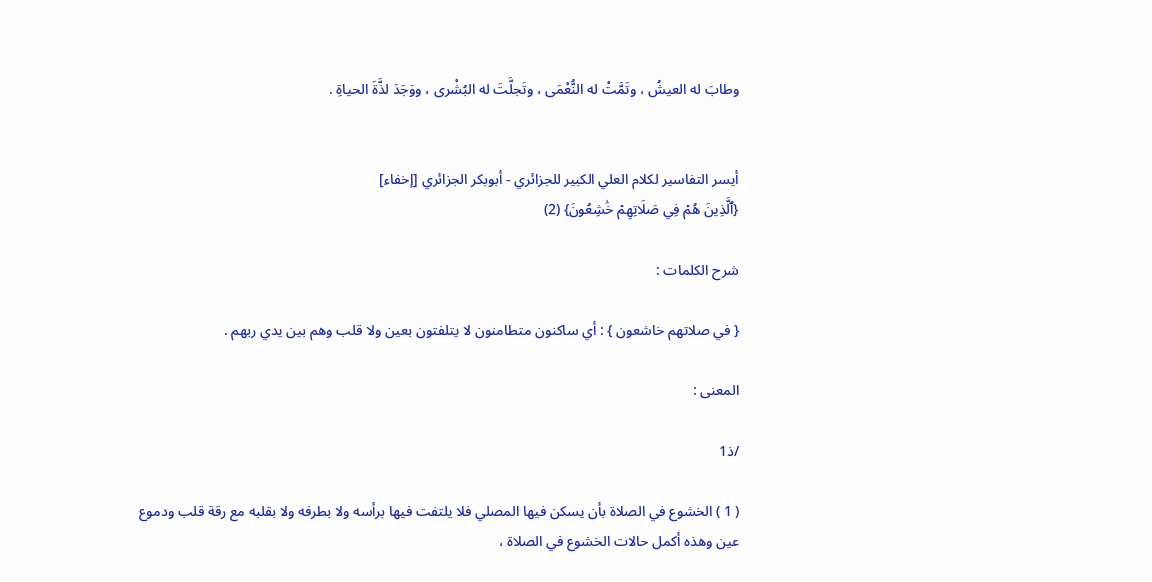وطابَ له العيشُ ، وتَمَّتْ له النُّعْمَى ، وتَجلَّتَ له البُشْرى ، ووَجَدَ لذَّةَ الحياةِ .


أيسر التفاسير لكلام العلي الكبير للجزائري - أبوبكر الجزائري [إخفاء]
{ٱلَّذِينَ هُمۡ فِي صَلَاتِهِمۡ خَٰشِعُونَ} (2)

شرح الكلمات :

{ في صلاتهم خاشعون } : أي ساكنون متطامنون لا يتلفتون بعين ولا قلب وهم بين يدي ربهم .

المعنى :

/ذ1

( 1 ) الخشوع في الصلاة بأن يسكن فيها المصلي فلا يلتفت فيها برأسه ولا بطرفه ولا بقلبه مع رقة قلب ودموع عين وهذه أكمل حالات الخشوع في الصلاة ،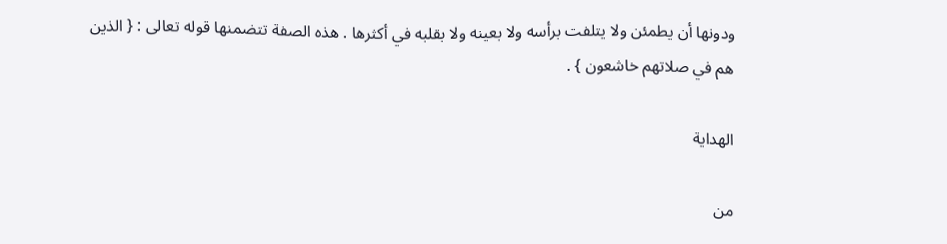ودونها أن يطمئن ولا يتلفت برأسه ولا بعينه ولا بقلبه في أكثرها . هذه الصفة تتضمنها قوله تعالى : { الذين هم في صلاتهم خاشعون } .

الهداية

من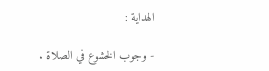الهداية :

- وجوب الخشوع في الصلاة .